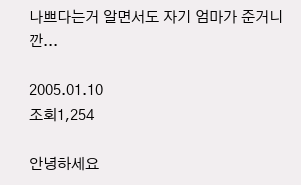나쁘다는거 알면서도 자기 엄마가 준거니깐...

2005.01.10
조회1,254

안녕하세요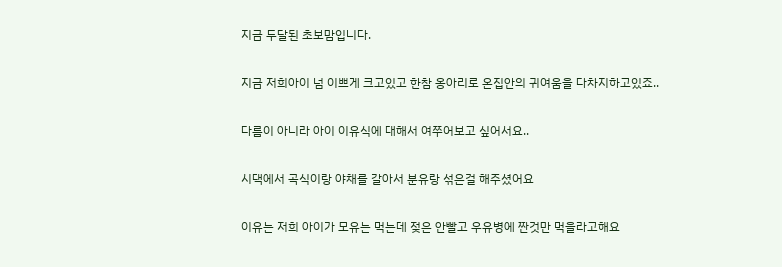지금 두달된 초보맘입니다.

지금 저희아이 넘 이쁘게 크고있고 한참 옹아리로 온집안의 귀여움을 다차지하고있죠..

다름이 아니라 아이 이유식에 대해서 여쭈어보고 싶어서요..

시댁에서 곡식이랑 야채를 갈아서 분유랑 섞은걸 해주셨어요

이유는 저희 아이가 모유는 먹는데 젖은 안빨고 우유병에 짠것만 먹을라고해요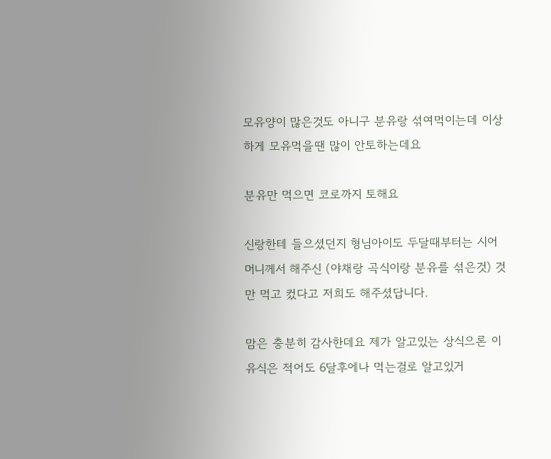모유양이 많은것도 아니구 분유랑 섞여먹이는데 이상하게 모유먹을땐 많이 안토하는데요

분유만 먹으면 코로까지 토해요

신랑한테 들으셨던지 형님아이도 두달때부터는 시어머니께서 해주신 (야채랑 곡식이랑 분유를 섞은것) 것만 먹고 컸다고 저희도 해주셨답니다.

맘은 충분히 감사한데요 제가 알고있는 상식으론 이유식은 적어도 6달후에나 먹는걸로 알고있거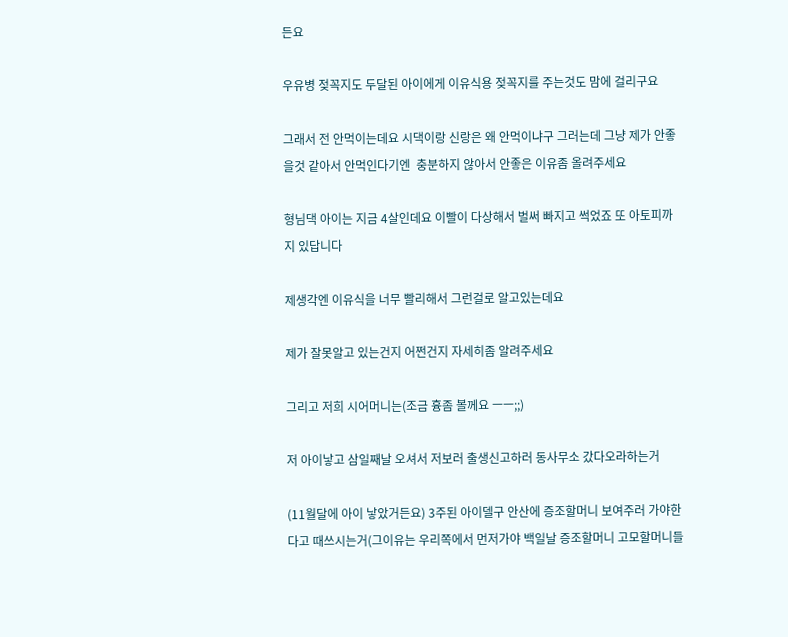든요

우유병 젖꼭지도 두달된 아이에게 이유식용 젖꼭지를 주는것도 맘에 걸리구요

그래서 전 안먹이는데요 시댁이랑 신랑은 왜 안먹이냐구 그러는데 그냥 제가 안좋을것 같아서 안먹인다기엔  충분하지 않아서 안좋은 이유좀 올려주세요

형님댁 아이는 지금 4살인데요 이빨이 다상해서 벌써 빠지고 썩었죠 또 아토피까지 있답니다

제생각엔 이유식을 너무 빨리해서 그런걸로 알고있는데요

제가 잘못알고 있는건지 어쩐건지 자세히좀 알려주세요

그리고 저희 시어머니는(조금 흉좀 볼께요 ㅡㅡ;;)

저 아이낳고 삼일째날 오셔서 저보러 출생신고하러 동사무소 갔다오라하는거

(11월달에 아이 낳았거든요) 3주된 아이델구 안산에 증조할머니 보여주러 가야한다고 때쓰시는거(그이유는 우리쪽에서 먼저가야 백일날 증조할머니 고모할머니들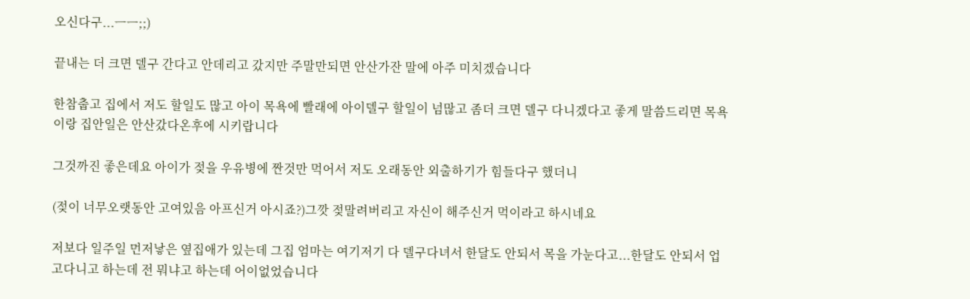오신다구...ㅡㅡ;;)

끝내는 더 크면 델구 간다고 안데리고 갔지만 주말만되면 안산가잔 말에 아주 미치겠습니다

한참춥고 집에서 저도 할일도 많고 아이 목욕에 빨래에 아이델구 할일이 넘많고 좀더 크면 델구 다니겠다고 좋게 말씀드리면 목욕이랑 집안일은 안산갔다온후에 시키랍니다

그것까진 좋은데요 아이가 젖을 우유병에 짠것만 먹어서 저도 오래동안 외출하기가 힘들다구 했더니

(젖이 너무오랫동안 고여있음 아프신거 아시죠?)그깟 젖말려버리고 자신이 해주신거 먹이라고 하시네요

저보다 일주일 먼저낳은 옆집애가 있는데 그집 엄마는 여기저기 다 델구다녀서 한달도 안되서 목을 가눈다고...한달도 안되서 업고다니고 하는데 전 뭐냐고 하는데 어이없었습니다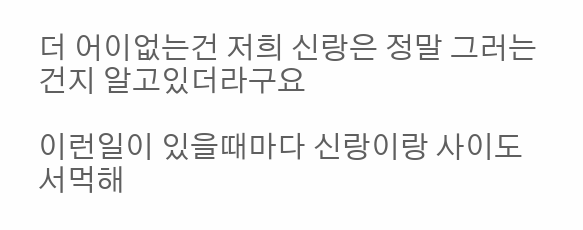더 어이없는건 저희 신랑은 정말 그러는건지 알고있더라구요

이런일이 있을때마다 신랑이랑 사이도 서먹해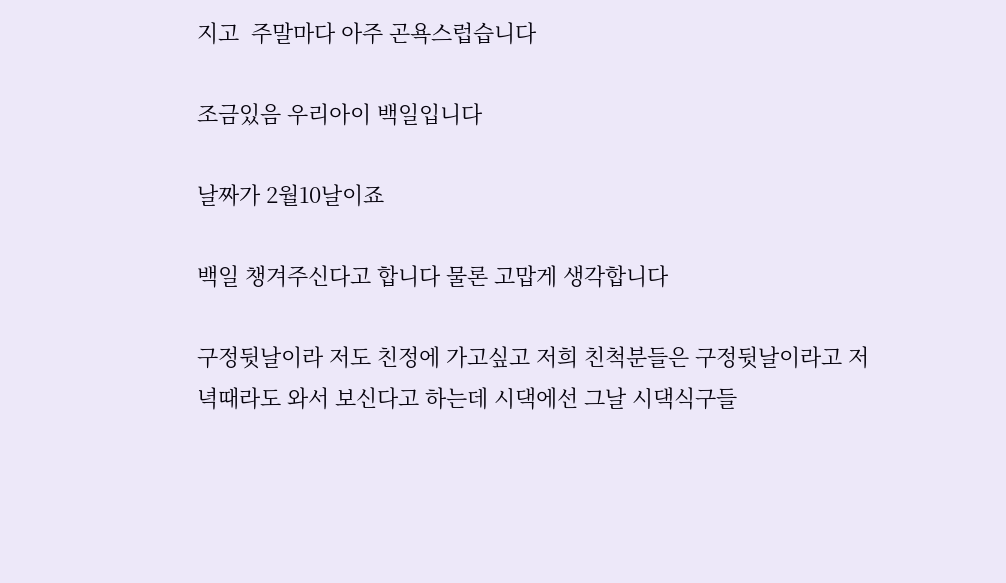지고  주말마다 아주 곤욕스럽습니다

조금있음 우리아이 백일입니다

날짜가 2월10날이죠

백일 챙겨주신다고 합니다 물론 고맙게 생각합니다

구정뒷날이라 저도 친정에 가고싶고 저희 친척분들은 구정뒷날이라고 저녁때라도 와서 보신다고 하는데 시댁에선 그날 시댁식구들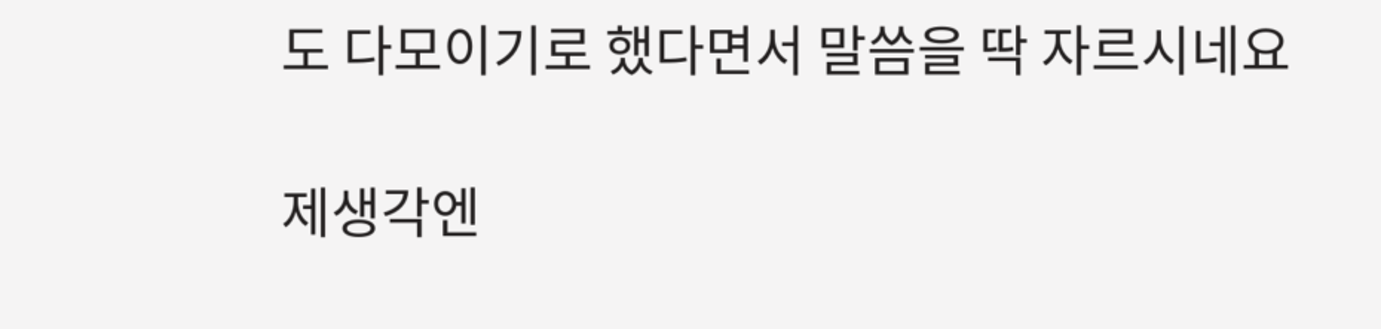도 다모이기로 했다면서 말씀을 딱 자르시네요

제생각엔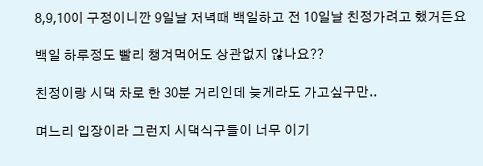8,9,10이 구정이니깐 9일날 저녁때 백일하고 전 10일날 친정가려고 했거든요

백일 하루정도 빨리 챙겨먹어도 상관없지 않나요??

친정이랑 시댁 차로 한 30분 거리인데 늦게라도 가고싶구만..

며느리 입장이라 그런지 시댁식구들이 너무 이기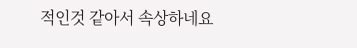적인것 같아서 속상하네요